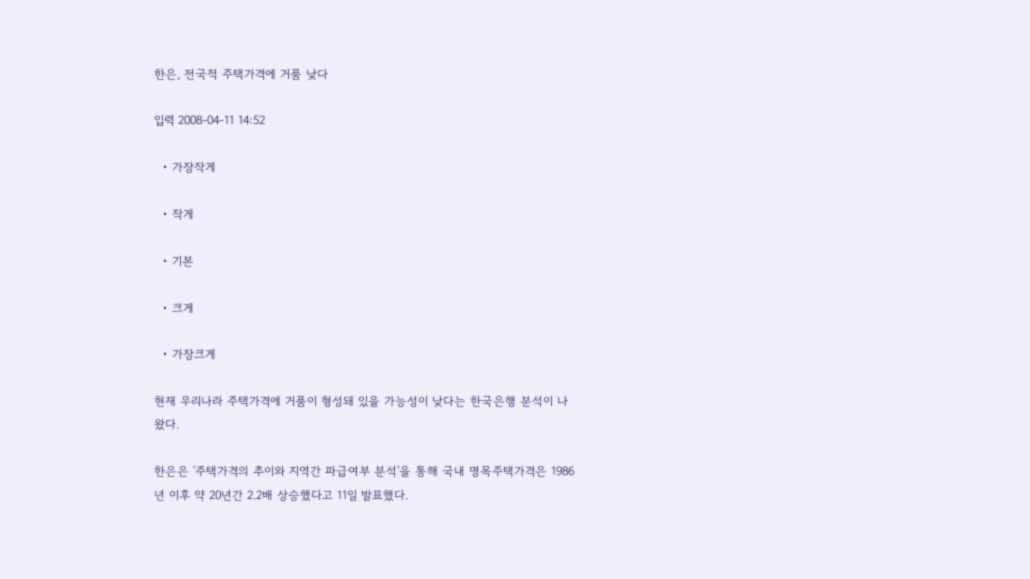한은, 전국적 주택가격에 거품 낮다

입력 2008-04-11 14:52

  • 가장작게

  • 작게

  • 기본

  • 크게

  • 가장크게

현재 우리나라 주택가격에 거품이 형성돼 있을 가능성이 낮다는 한국은행 분석이 나왔다.

한은은 '주택가격의 추이와 지역간 파급여부 분석'을 통해 국내 명목주택가격은 1986년 이후 약 20년간 2.2배 상승했다고 11일 발표했다.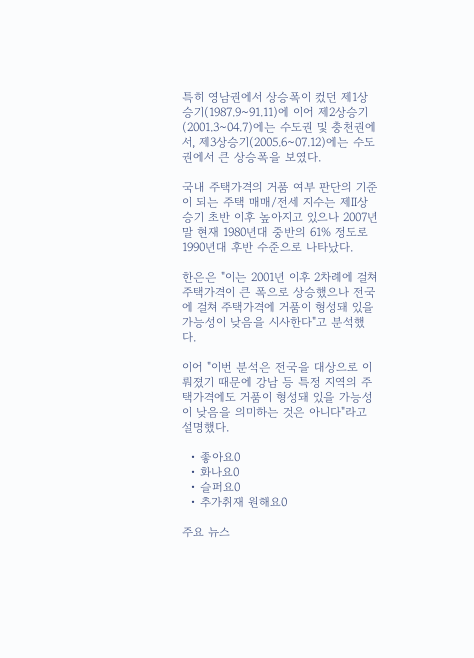특히 영남권에서 상승폭이 컸던 제1상승기(1987.9~91.11)에 이어 제2상승기(2001.3~04.7)에는 수도권 및 충천권에서, 제3상승기(2005.6~07.12)에는 수도권에서 큰 상승폭을 보였다.

국내 주택가격의 거품 여부 판단의 기준이 되는 주택 매매/전세 지수는 제Ⅱ상승기 초반 이후 높아지고 있으나 2007년말 현재 1980년대 중반의 61% 정도로 1990년대 후반 수준으로 나타났다.

한은은 "이는 2001년 이후 2차례에 걸쳐 주택가격이 큰 폭으로 상승했으나 전국에 걸쳐 주택가격에 거품이 형성돼 있을 가능성이 낮음을 시사한다"고 분석했다.

이어 "이번 분석은 전국을 대상으로 이뤄졌기 때문에 강남 등 특정 지역의 주택가격에도 거품이 형성돼 있을 가능성이 낮음을 의미하는 것은 아니다"라고 설명했다.

  • 좋아요0
  • 화나요0
  • 슬퍼요0
  • 추가취재 원해요0

주요 뉴스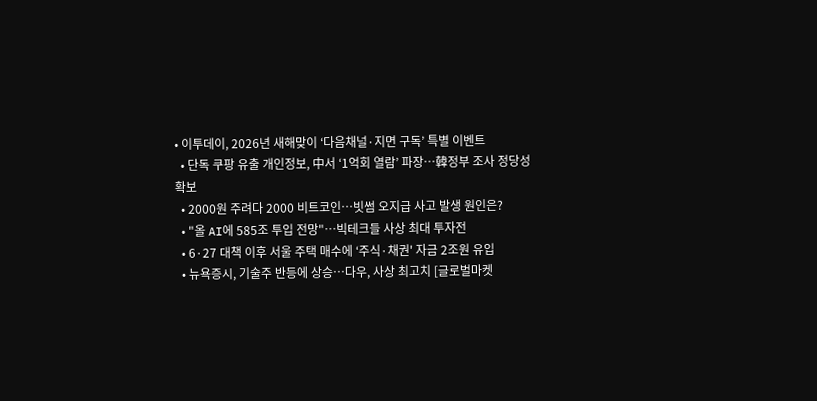• 이투데이, 2026년 새해맞이 ‘다음채널·지면 구독’ 특별 이벤트
  • 단독 쿠팡 유출 개인정보, 中서 ‘1억회 열람’ 파장…韓정부 조사 정당성 확보
  • 2000원 주려다 2000 비트코인…빗썸 오지급 사고 발생 원인은?
  • "올 AI에 585조 투입 전망"…빅테크들 사상 최대 투자전
  • 6·27 대책 이후 서울 주택 매수에 ‘주식·채권' 자금 2조원 유입
  • 뉴욕증시, 기술주 반등에 상승…다우, 사상 최고치 [글로벌마켓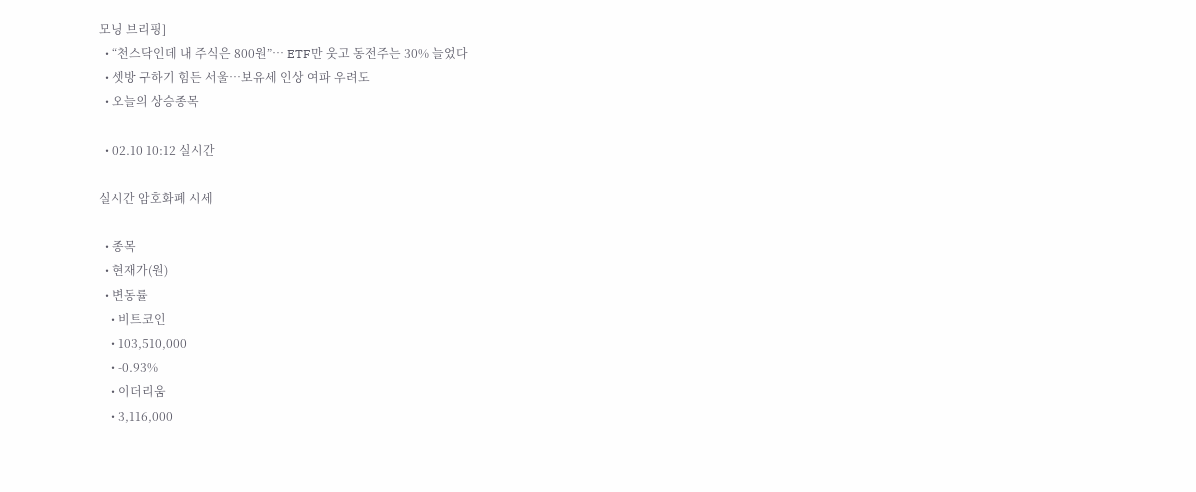모닝 브리핑]
  • “천스닥인데 내 주식은 800원”⋯ ETF만 웃고 동전주는 30% 늘었다
  • 셋방 구하기 힘든 서울…보유세 인상 여파 우려도
  • 오늘의 상승종목

  • 02.10 10:12 실시간

실시간 암호화폐 시세

  • 종목
  • 현재가(원)
  • 변동률
    • 비트코인
    • 103,510,000
    • -0.93%
    • 이더리움
    • 3,116,000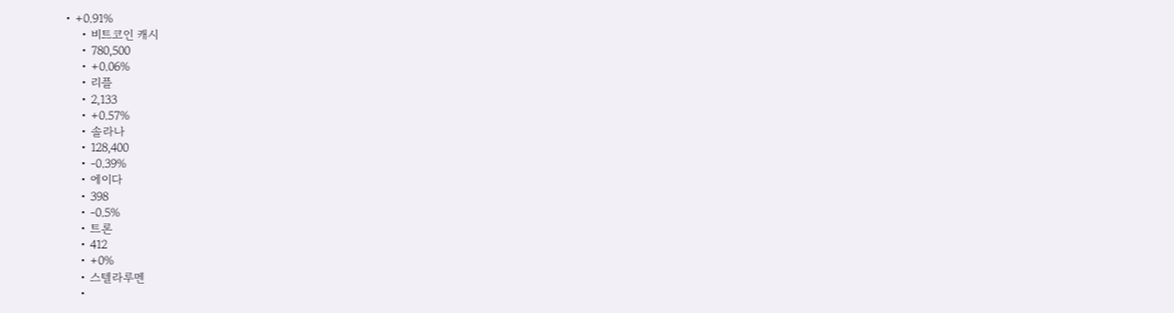• +0.91%
    • 비트코인 캐시
    • 780,500
    • +0.06%
    • 리플
    • 2,133
    • +0.57%
    • 솔라나
    • 128,400
    • -0.39%
    • 에이다
    • 398
    • -0.5%
    • 트론
    • 412
    • +0%
    • 스텔라루멘
    •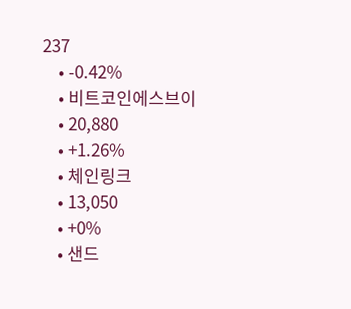237
    • -0.42%
    • 비트코인에스브이
    • 20,880
    • +1.26%
    • 체인링크
    • 13,050
    • +0%
    • 샌드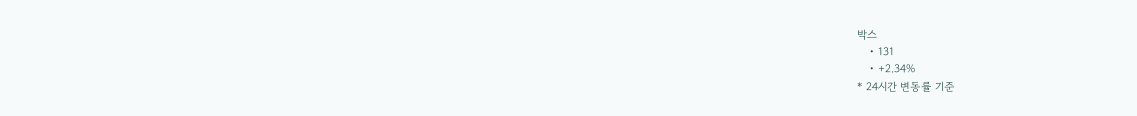박스
    • 131
    • +2.34%
* 24시간 변동률 기준